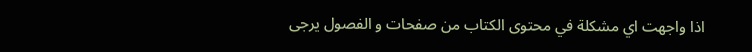اذا واجهت اي مشكلة في محتوى الكتاب من صفحات و الفصول يرجى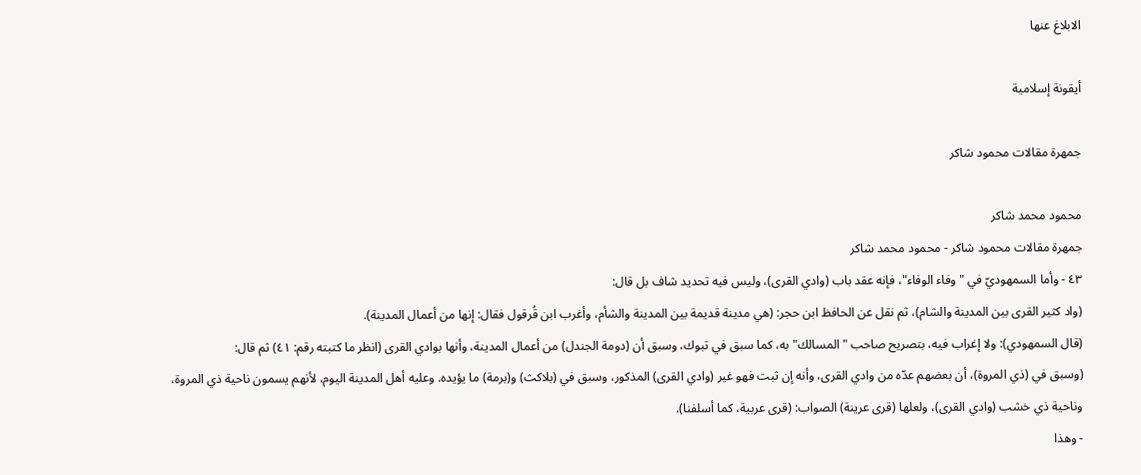الابلاغ عنها

أيقونة إسلامية

جمهرة مقالات محمود شاكر

محمود محمد شاكر
جمهرة مقالات محمود شاكر - محمود محمد شاكر
٤٣ - وأما السمهوديّ في "وفاء الوفاء"، فإنه عقد باب (وادي القرى)، وليس فيه تحديد شاف بل قال:
(واد كثير القرى بين المدينة والشام)، ثم نقل عن الحافظ ابن حجر: (هي مدينة قديمة بين المدينة والشأم، وأغرب ابن قُرقول فقال: إنها من أعمال المدينة).
(قال السمهودي): ولا إغراب فيه، بتصريح صاحب "المسالك" به، كما سبق في تبوك، وسبق أن (دومة الجندل) من أعمال المدينة، وأنها بوادي القرى (انظر ما كتبته رقم: ٤١) ثم قال:
(وسبق في (ذي المروة)، أن بعضهم عدّه من وادي القرى، وأنه إن ثبت فهو غير (وادي القرى) المذكور، وسبق في (بلاكث) و(برمة) ما يؤيده. وعليه أهل المدينة اليوم، لأنهم يسمون ناحية ذي المروة، وناحية ذي خشب (وادي القرى)، ولعلها (قرى عرينة) الصواب: (قرى عربية، كما أسلفنا).
- وهذا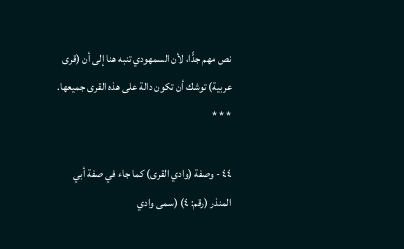نص مهم جدًّا، لأن السمهودي تنبه هنا إلى أن (قرى عربية) توشك أن تكون دالة على هذه القرى جميعها.
* * *

٤٤ - وصفة (وادي القرى) كما جاء في صفة أبي المنذر (رقم: ٤) (سمى وادي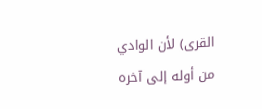القرى) لأن الوادي من أوله إلى آخره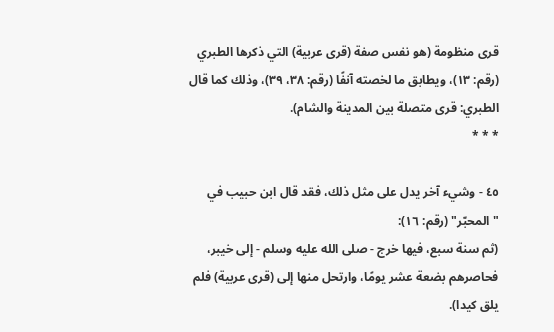قرى منظومة (هو نفس صفة (قرى عربية) التي ذكرها الطبري (رقم: ١٣)، ويطابق ما لخصته آنفًا (رقم: ٣٨، ٣٩)، وذلك كما قال الطبري: قرى متصلة بين المدينة والشام).
* * *

٤٥ - وشيء آخر يدل على مثل ذلك، فقد قال ابن حبيب في "المحبّر" (رقم: ١٦):
(ثم سنة سبع، فيها خرج - صلى الله عليه وسلم - إلى خيبر، فحاصرهم بضعة عشر يومًا، وارتحل منها إلى (قرى عربية) فلم يلق كيدا).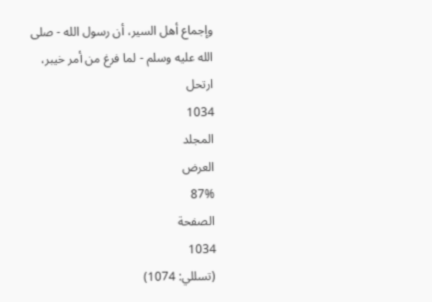وإجماع أهل السير، أن رسول الله - صلى الله عليه وسلم - لما فرغ من أمر خيبر، ارتحل
1034
المجلد
العرض
87%
الصفحة
1034
(تسللي: 1074)